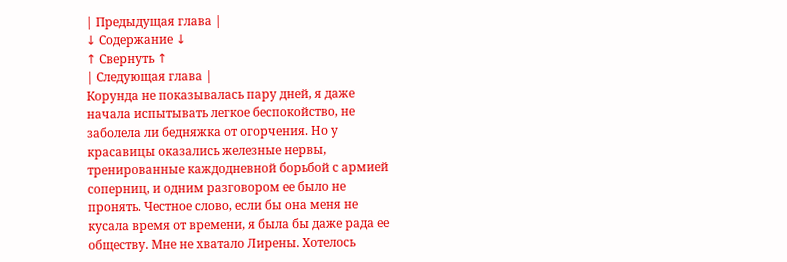| Предыдущая глава |
↓ Содержание ↓
↑ Свернуть ↑
| Следующая глава |
Корунда не показывалась пару дней, я даже начала испытывать легкое беспокойство, не заболела ли бедняжка от огорчения. Но у красавицы оказались железные нервы, тренированные каждодневной борьбой с армией соперниц, и одним разговором ее было не пронять. Честное слово, если бы она меня не кусала время от времени, я была бы даже рада ее обществу. Мне не хватало Лирены. Хотелось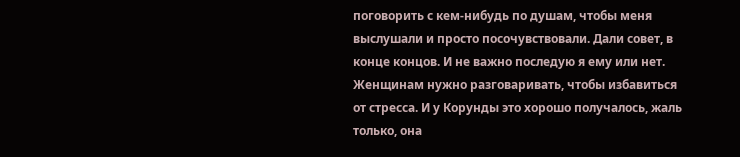поговорить с кем-нибудь по душам, чтобы меня выслушали и просто посочувствовали. Дали совет, в конце концов. И не важно последую я ему или нет. Женщинам нужно разговаривать, чтобы избавиться от стресса. И у Корунды это хорошо получалось, жаль только, она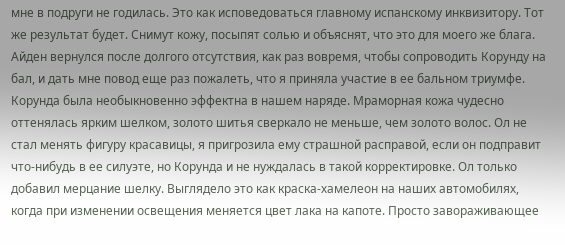мне в подруги не годилась. Это как исповедоваться главному испанскому инквизитору. Тот же результат будет. Снимут кожу, посыпят солью и объяснят, что это для моего же блага.
Айден вернулся после долгого отсутствия, как раз вовремя, чтобы сопроводить Корунду на бал, и дать мне повод еще раз пожалеть, что я приняла участие в ее бальном триумфе. Корунда была необыкновенно эффектна в нашем наряде. Мраморная кожа чудесно оттенялась ярким шелком, золото шитья сверкало не меньше, чем золото волос. Ол не стал менять фигуру красавицы, я пригрозила ему страшной расправой, если он подправит что-нибудь в ее силуэте, но Корунда и не нуждалась в такой корректировке. Ол только добавил мерцание шелку. Выглядело это как краска-хамелеон на наших автомобилях, когда при изменении освещения меняется цвет лака на капоте. Просто завораживающее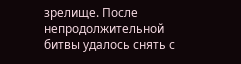зрелище. После непродолжительной битвы удалось снять с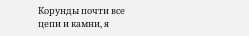Корунды почти все цепи и камни, я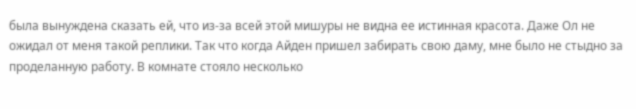была вынуждена сказать ей, что из-за всей этой мишуры не видна ее истинная красота. Даже Ол не ожидал от меня такой реплики. Так что когда Айден пришел забирать свою даму, мне было не стыдно за проделанную работу. В комнате стояло несколько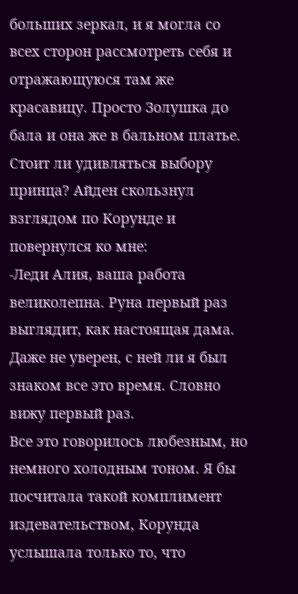больших зеркал, и я могла со всех сторон рассмотреть себя и отражающуюся там же красавицу. Просто Золушка до бала и она же в бальном платье. Стоит ли удивляться выбору принца? Айден скользнул взглядом по Корунде и повернулся ко мне:
-Леди Алия, ваша работа великолепна. Руна первый раз выглядит, как настоящая дама. Даже не уверен, с ней ли я был знаком все это время. Словно вижу первый раз.
Все это говорилось любезным, но немного холодным тоном. Я бы посчитала такой комплимент издевательством, Корунда услышала только то, что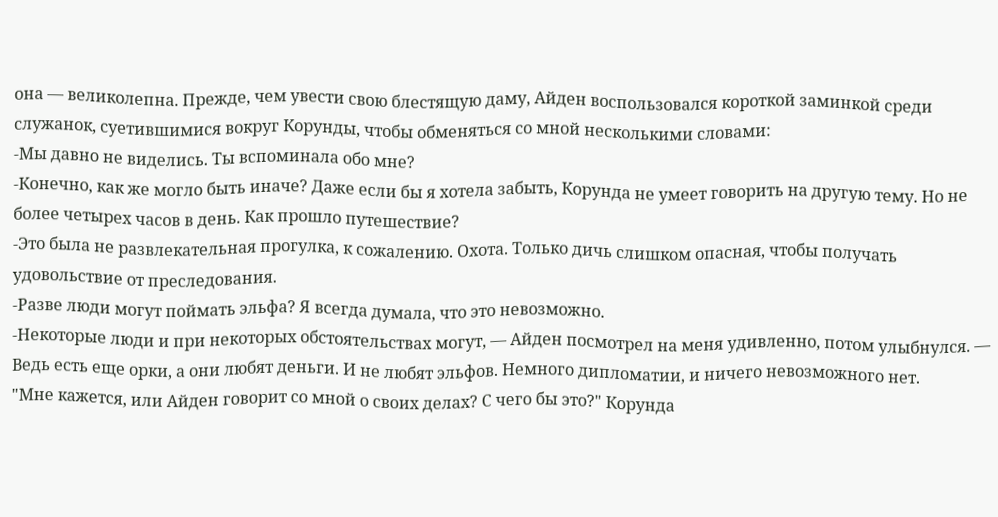она — великолепна. Прежде, чем увести свою блестящую даму, Айден воспользовался короткой заминкой среди служанок, суетившимися вокруг Корунды, чтобы обменяться со мной несколькими словами:
-Мы давно не виделись. Ты вспоминала обо мне?
-Конечно, как же могло быть иначе? Даже если бы я хотела забыть, Корунда не умеет говорить на другую тему. Но не более четырех часов в день. Как прошло путешествие?
-Это была не развлекательная прогулка, к сожалению. Охота. Только дичь слишком опасная, чтобы получать удовольствие от преследования.
-Разве люди могут поймать эльфа? Я всегда думала, что это невозможно.
-Некоторые люди и при некоторых обстоятельствах могут, — Айден посмотрел на меня удивленно, потом улыбнулся. — Ведь есть еще орки, а они любят деньги. И не любят эльфов. Немного дипломатии, и ничего невозможного нет.
"Мне кажется, или Айден говорит со мной о своих делах? С чего бы это?" Корунда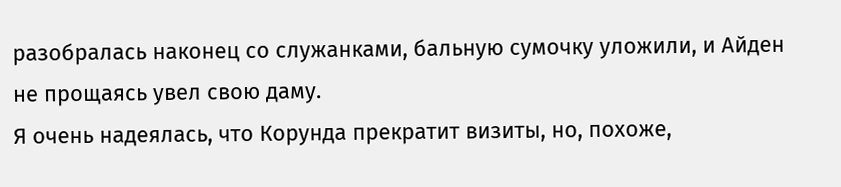разобралась наконец со служанками, бальную сумочку уложили, и Айден не прощаясь увел свою даму.
Я очень надеялась, что Корунда прекратит визиты, но, похоже,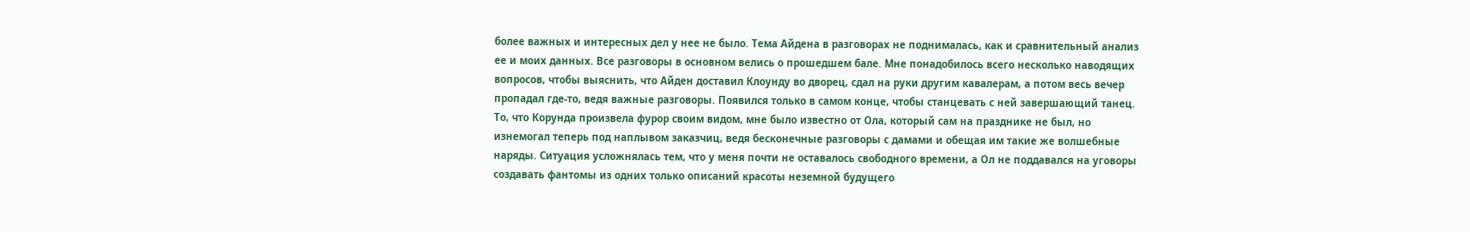более важных и интересных дел у нее не было. Тема Айдена в разговорах не поднималась, как и сравнительный анализ ее и моих данных. Все разговоры в основном велись о прошедшем бале. Мне понадобилось всего несколько наводящих вопросов, чтобы выяснить, что Айден доставил Клоунду во дворец, сдал на руки другим кавалерам, а потом весь вечер пропадал где-то, ведя важные разговоры. Появился только в самом конце, чтобы станцевать с ней завершающий танец. То, что Корунда произвела фурор своим видом, мне было известно от Ола, который сам на празднике не был, но изнемогал теперь под наплывом заказчиц, ведя бесконечные разговоры с дамами и обещая им такие же волшебные наряды. Ситуация усложнялась тем, что у меня почти не оставалось свободного времени, а Ол не поддавался на уговоры создавать фантомы из одних только описаний красоты неземной будущего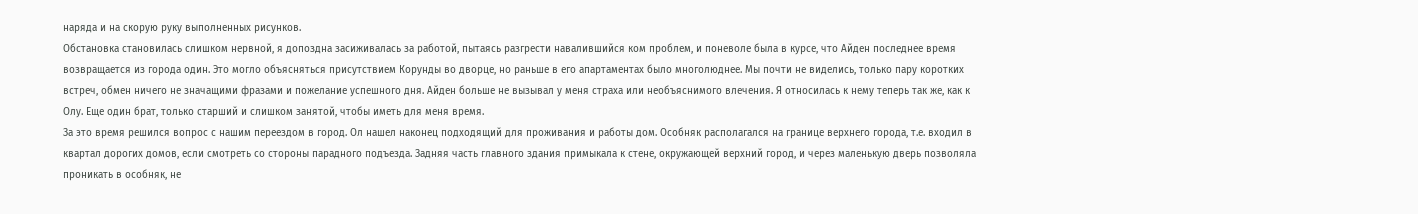наряда и на скорую руку выполненных рисунков.
Обстановка становилась слишком нервной, я допоздна засиживалась за работой, пытаясь разгрести навалившийся ком проблем, и поневоле была в курсе, что Айден последнее время возвращается из города один. Это могло объясняться присутствием Корунды во дворце, но раньше в его апартаментах было многолюднее. Мы почти не виделись, только пару коротких встреч, обмен ничего не значащими фразами и пожелание успешного дня. Айден больше не вызывал у меня страха или необъяснимого влечения. Я относилась к нему теперь так же, как к Олу. Еще один брат, только старший и слишком занятой, чтобы иметь для меня время.
За это время решился вопрос с нашим переездом в город. Ол нашел наконец подходящий для проживания и работы дом. Особняк располагался на границе верхнего города, т.е. входил в квартал дорогих домов, если смотреть со стороны парадного подъезда. Задняя часть главного здания примыкала к стене, окружающей верхний город, и через маленькую дверь позволяла проникать в особняк, не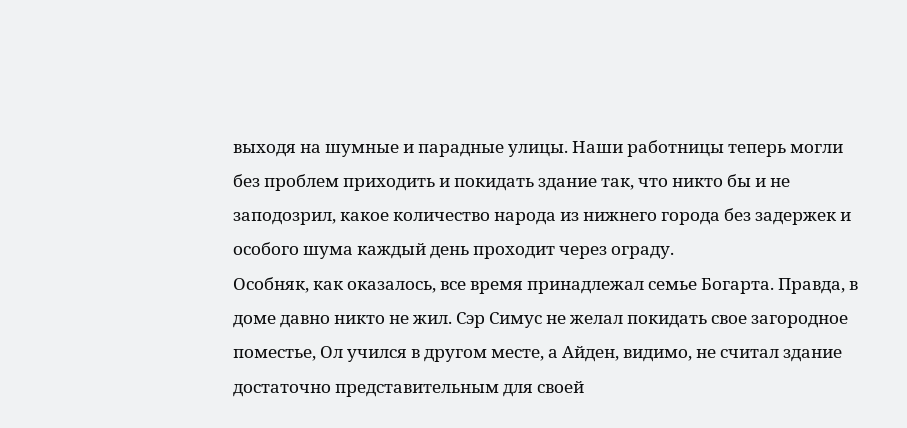выходя на шумные и парадные улицы. Наши работницы теперь могли без проблем приходить и покидать здание так, что никто бы и не заподозрил, какое количество народа из нижнего города без задержек и особого шума каждый день проходит через ограду.
Особняк, как оказалось, все время принадлежал семье Богарта. Правда, в доме давно никто не жил. Сэр Симус не желал покидать свое загородное поместье, Ол учился в другом месте, а Айден, видимо, не считал здание достаточно представительным для своей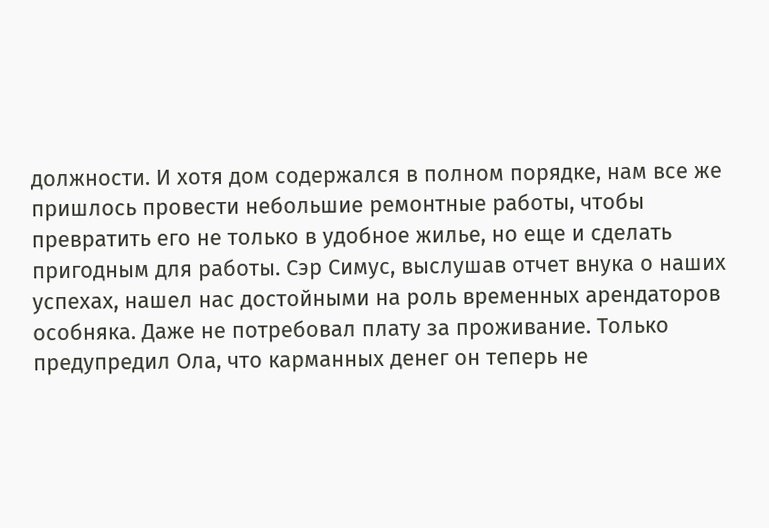должности. И хотя дом содержался в полном порядке, нам все же пришлось провести небольшие ремонтные работы, чтобы превратить его не только в удобное жилье, но еще и сделать пригодным для работы. Сэр Симус, выслушав отчет внука о наших успехах, нашел нас достойными на роль временных арендаторов особняка. Даже не потребовал плату за проживание. Только предупредил Ола, что карманных денег он теперь не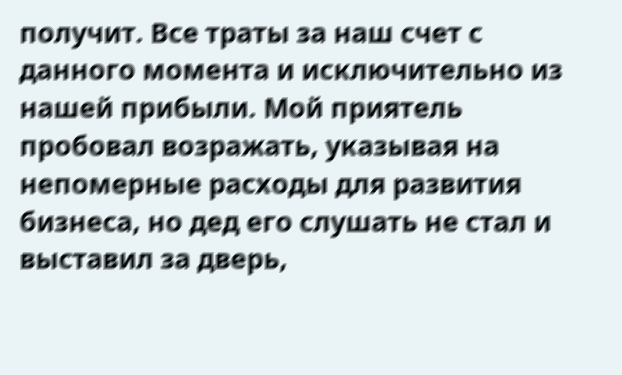получит. Все траты за наш счет с данного момента и исключительно из нашей прибыли. Мой приятель пробовал возражать, указывая на непомерные расходы для развития бизнеса, но дед его слушать не стал и выставил за дверь,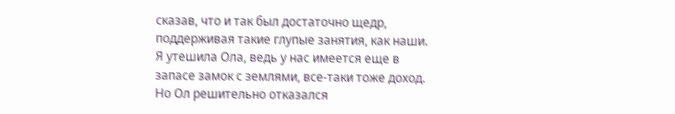сказав, что и так был достаточно щедр, поддерживая такие глупые занятия, как наши. Я утешила Ола, ведь у нас имеется еще в запасе замок с землями, все-таки тоже доход. Но Ол решительно отказался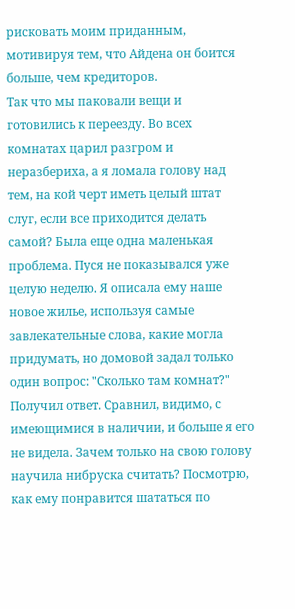рисковать моим приданным, мотивируя тем, что Айдена он боится больше, чем кредиторов.
Так что мы паковали вещи и готовились к переезду. Во всех комнатах царил разгром и неразбериха, а я ломала голову над тем, на кой черт иметь целый штат слуг, если все приходится делать самой? Была еще одна маленькая проблема. Пуся не показывался уже целую неделю. Я описала ему наше новое жилье, используя самые завлекательные слова, какие могла придумать, но домовой задал только один вопрос: "Сколько там комнат?" Получил ответ. Сравнил, видимо, с имеющимися в наличии, и больше я его не видела. Зачем только на свою голову научила нибруска считать? Посмотрю, как ему понравится шататься по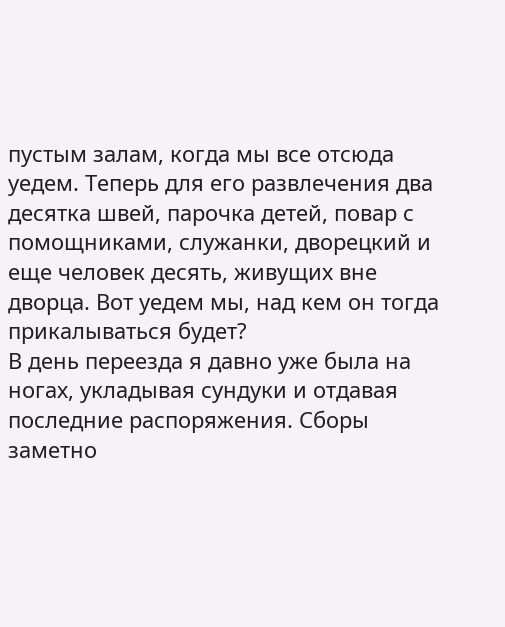пустым залам, когда мы все отсюда уедем. Теперь для его развлечения два десятка швей, парочка детей, повар с помощниками, служанки, дворецкий и еще человек десять, живущих вне дворца. Вот уедем мы, над кем он тогда прикалываться будет?
В день переезда я давно уже была на ногах, укладывая сундуки и отдавая последние распоряжения. Сборы заметно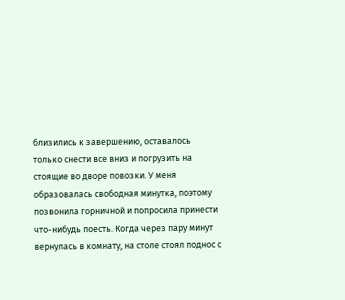близились к завершению, оставалось только снести все вниз и погрузить на стоящие во дворе повозки. У меня образовалась свободная минутка, поэтому позвонила горничной и попросила принести что-нибудь поесть. Когда через пару минут вернулась в комнату, на столе стоял поднос с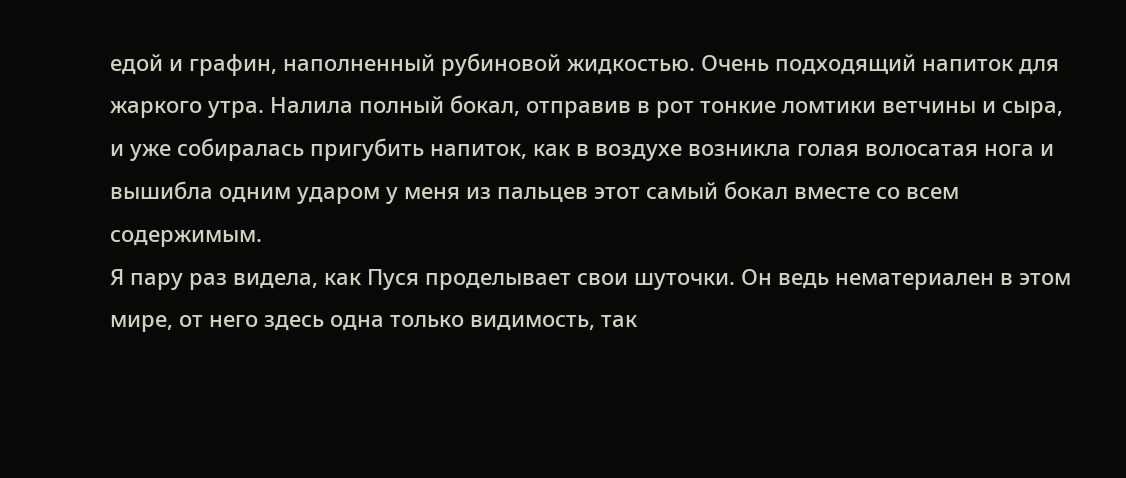едой и графин, наполненный рубиновой жидкостью. Очень подходящий напиток для жаркого утра. Налила полный бокал, отправив в рот тонкие ломтики ветчины и сыра, и уже собиралась пригубить напиток, как в воздухе возникла голая волосатая нога и вышибла одним ударом у меня из пальцев этот самый бокал вместе со всем содержимым.
Я пару раз видела, как Пуся проделывает свои шуточки. Он ведь нематериален в этом мире, от него здесь одна только видимость, так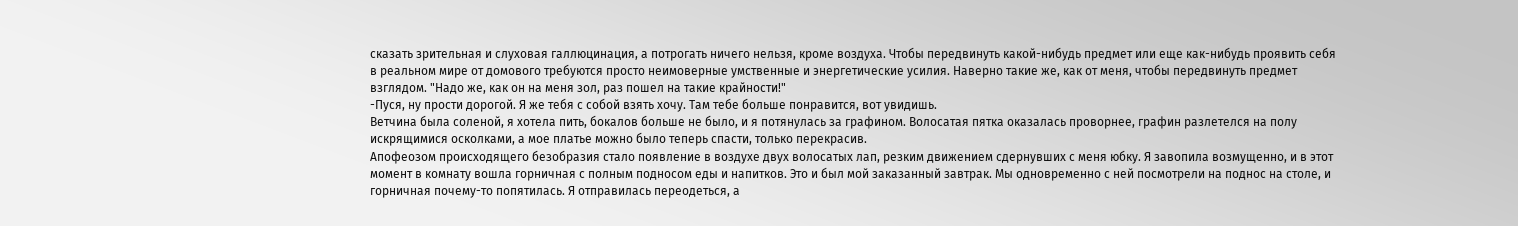сказать зрительная и слуховая галлюцинация, а потрогать ничего нельзя, кроме воздуха. Чтобы передвинуть какой-нибудь предмет или еще как-нибудь проявить себя в реальном мире от домового требуются просто неимоверные умственные и энергетические усилия. Наверно такие же, как от меня, чтобы передвинуть предмет взглядом. "Надо же, как он на меня зол, раз пошел на такие крайности!"
-Пуся, ну прости дорогой. Я же тебя с собой взять хочу. Там тебе больше понравится, вот увидишь.
Ветчина была соленой, я хотела пить, бокалов больше не было, и я потянулась за графином. Волосатая пятка оказалась проворнее, графин разлетелся на полу искрящимися осколками, а мое платье можно было теперь спасти, только перекрасив.
Апофеозом происходящего безобразия стало появление в воздухе двух волосатых лап, резким движением сдернувших с меня юбку. Я завопила возмущенно, и в этот момент в комнату вошла горничная с полным подносом еды и напитков. Это и был мой заказанный завтрак. Мы одновременно с ней посмотрели на поднос на столе, и горничная почему-то попятилась. Я отправилась переодеться, а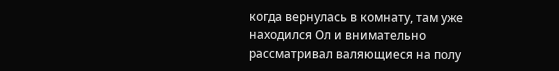когда вернулась в комнату, там уже находился Ол и внимательно рассматривал валяющиеся на полу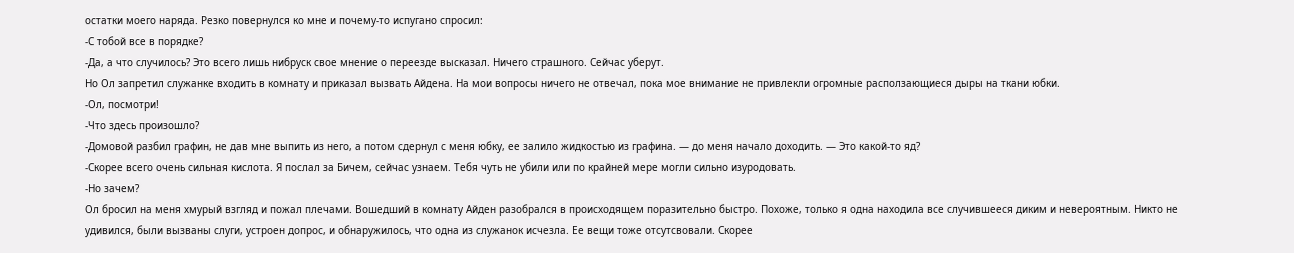остатки моего наряда. Резко повернулся ко мне и почему-то испугано спросил:
-С тобой все в порядке?
-Да, а что случилось? Это всего лишь нибруск свое мнение о переезде высказал. Ничего страшного. Сейчас уберут.
Но Ол запретил служанке входить в комнату и приказал вызвать Айдена. На мои вопросы ничего не отвечал, пока мое внимание не привлекли огромные расползающиеся дыры на ткани юбки.
-Ол, посмотри!
-Что здесь произошло?
-Домовой разбил графин, не дав мне выпить из него, а потом сдернул с меня юбку, ее залило жидкостью из графина. — до меня начало доходить. — Это какой-то яд?
-Скорее всего очень сильная кислота. Я послал за Бичем, сейчас узнаем. Тебя чуть не убили или по крайней мере могли сильно изуродовать.
-Но зачем?
Ол бросил на меня хмурый взгляд и пожал плечами. Вошедший в комнату Айден разобрался в происходящем поразительно быстро. Похоже, только я одна находила все случившееся диким и невероятным. Никто не удивился, были вызваны слуги, устроен допрос, и обнаружилось, что одна из служанок исчезла. Ее вещи тоже отсутсвовали. Скорее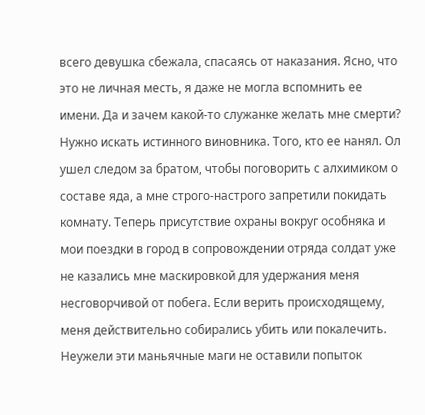всего девушка сбежала, спасаясь от наказания. Ясно, что это не личная месть, я даже не могла вспомнить ее имени. Да и зачем какой-то служанке желать мне смерти? Нужно искать истинного виновника. Того, кто ее нанял. Ол ушел следом за братом, чтобы поговорить с алхимиком о составе яда, а мне строго-настрого запретили покидать комнату. Теперь присутствие охраны вокруг особняка и мои поездки в город в сопровождении отряда солдат уже не казались мне маскировкой для удержания меня несговорчивой от побега. Если верить происходящему, меня действительно собирались убить или покалечить. Неужели эти маньячные маги не оставили попыток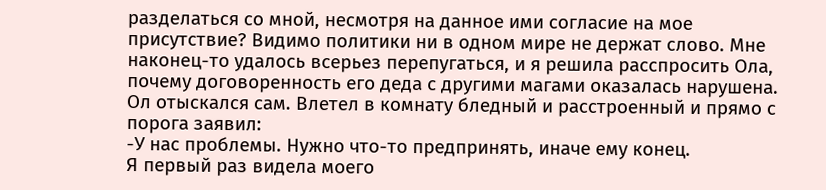разделаться со мной, несмотря на данное ими согласие на мое присутствие? Видимо политики ни в одном мире не держат слово. Мне наконец-то удалось всерьез перепугаться, и я решила расспросить Ола, почему договоренность его деда с другими магами оказалась нарушена.
Ол отыскался сам. Влетел в комнату бледный и расстроенный и прямо с порога заявил:
-У нас проблемы. Нужно что-то предпринять, иначе ему конец.
Я первый раз видела моего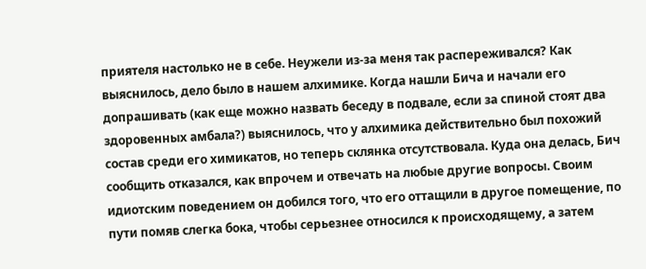приятеля настолько не в себе. Неужели из-за меня так распереживался? Как выяснилось, дело было в нашем алхимике. Когда нашли Бича и начали его допрашивать (как еще можно назвать беседу в подвале, если за спиной стоят два здоровенных амбала?) выяснилось, что у алхимика действительно был похожий состав среди его химикатов, но теперь склянка отсутствовала. Куда она делась, Бич сообщить отказался, как впрочем и отвечать на любые другие вопросы. Своим идиотским поведением он добился того, что его оттащили в другое помещение, по пути помяв слегка бока, чтобы серьезнее относился к происходящему, а затем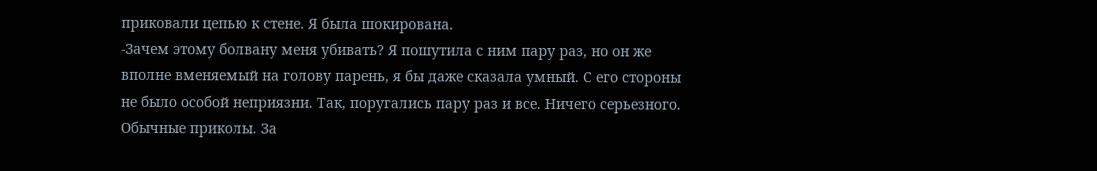приковали цепью к стене. Я была шокирована.
-Зачем этому болвану меня убивать? Я пошутила с ним пару раз, но он же вполне вменяемый на голову парень, я бы даже сказала умный. С его стороны не было особой неприязни. Так, поругались пару раз и все. Ничего серьезного. Обычные приколы. За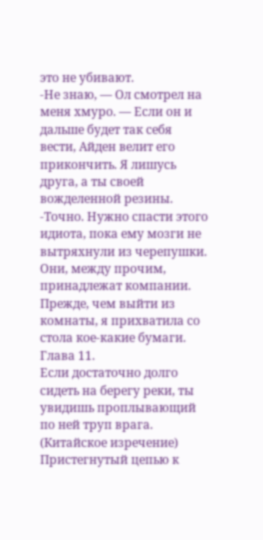это не убивают.
-Не знаю, — Ол смотрел на меня хмуро. — Если он и дальше будет так себя вести, Айден велит его прикончить. Я лишусь друга, а ты своей вожделенной резины.
-Точно. Нужно спасти этого идиота, пока ему мозги не вытряхнули из черепушки. Они, между прочим, принадлежат компании.
Прежде, чем выйти из комнаты, я прихватила со стола кое-какие бумаги.
Глава 11.
Если достаточно долго сидеть на берегу реки, ты увидишь проплывающий по ней труп врага. (Китайское изречение)
Пристегнутый цепью к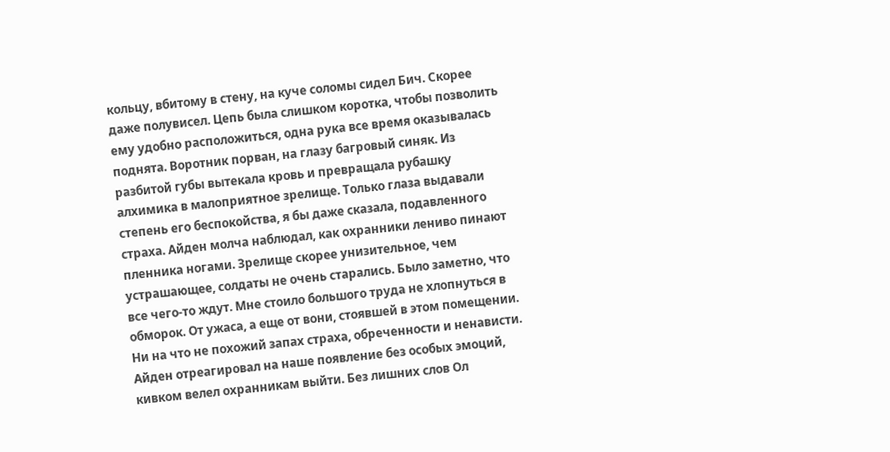кольцу, вбитому в стену, на куче соломы сидел Бич. Скорее даже полувисел. Цепь была слишком коротка, чтобы позволить ему удобно расположиться, одна рука все время оказывалась поднята. Воротник порван, на глазу багровый синяк. Из разбитой губы вытекала кровь и превращала рубашку алхимика в малоприятное зрелище. Только глаза выдавали степень его беспокойства, я бы даже сказала, подавленного страха. Айден молча наблюдал, как охранники лениво пинают пленника ногами. Зрелище скорее унизительное, чем устрашающее, солдаты не очень старались. Было заметно, что все чего-то ждут. Мне стоило большого труда не хлопнуться в обморок. От ужаса, а еще от вони, стоявшей в этом помещении. Ни на что не похожий запах страха, обреченности и ненависти.
Айден отреагировал на наше появление без особых эмоций, кивком велел охранникам выйти. Без лишних слов Ол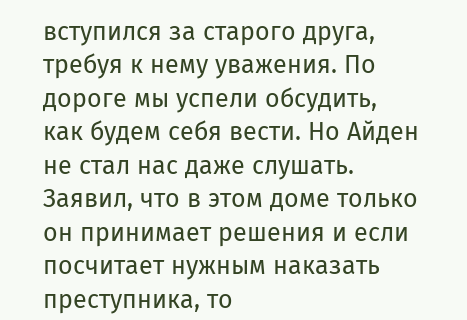вступился за старого друга, требуя к нему уважения. По дороге мы успели обсудить, как будем себя вести. Но Айден не стал нас даже слушать. Заявил, что в этом доме только он принимает решения и если посчитает нужным наказать преступника, то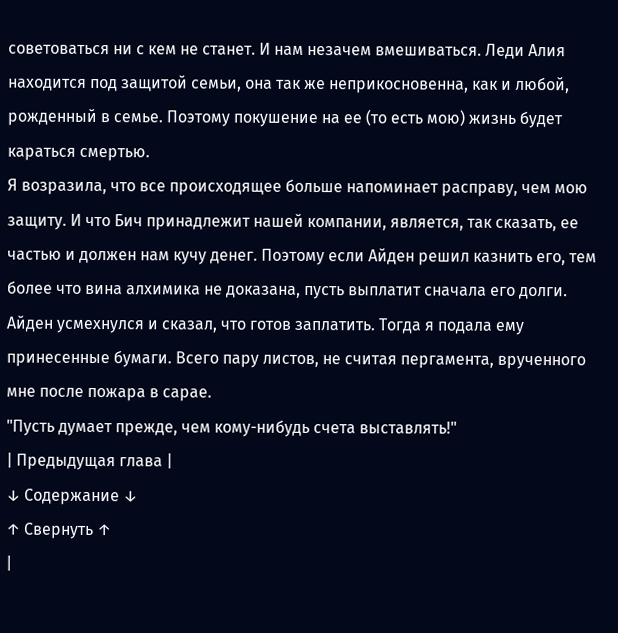советоваться ни с кем не станет. И нам незачем вмешиваться. Леди Алия находится под защитой семьи, она так же неприкосновенна, как и любой, рожденный в семье. Поэтому покушение на ее (то есть мою) жизнь будет караться смертью.
Я возразила, что все происходящее больше напоминает расправу, чем мою защиту. И что Бич принадлежит нашей компании, является, так сказать, ее частью и должен нам кучу денег. Поэтому если Айден решил казнить его, тем более что вина алхимика не доказана, пусть выплатит сначала его долги.
Айден усмехнулся и сказал, что готов заплатить. Тогда я подала ему принесенные бумаги. Всего пару листов, не считая пергамента, врученного мне после пожара в сарае.
"Пусть думает прежде, чем кому-нибудь счета выставлять!"
| Предыдущая глава |
↓ Содержание ↓
↑ Свернуть ↑
|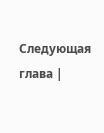Следующая глава |